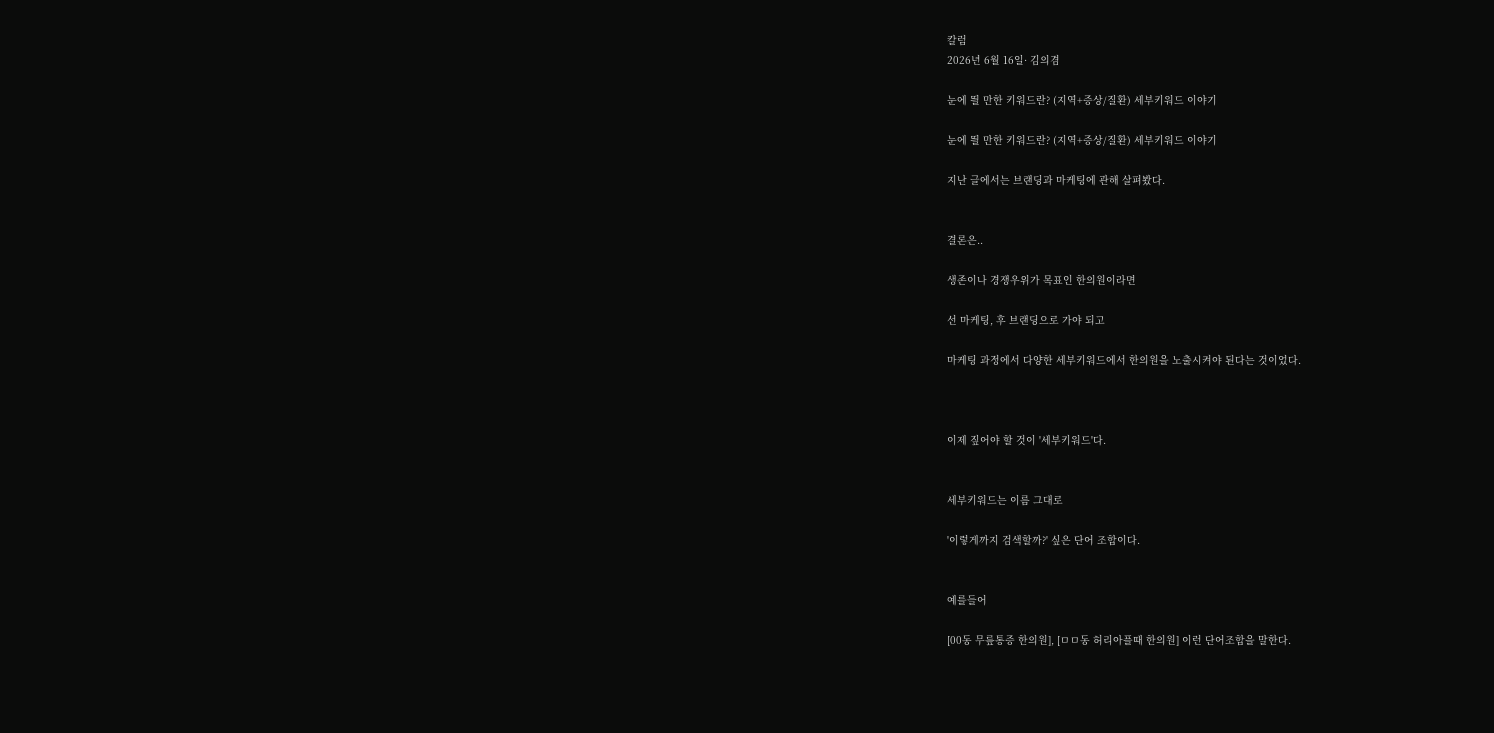칼럼
2026년 6월 16일· 김의겸

눈에 띌 만한 키워드란? (지역+증상/질환) 세부키워드 이야기

눈에 띌 만한 키워드란? (지역+증상/질환) 세부키워드 이야기

지난 글에서는 브랜딩과 마케팅에 관해 살펴봤다.


결론은..

생존이나 경쟁우위가 목표인 한의원이라면

선 마케팅, 후 브랜딩으로 가야 되고

마케팅 과정에서 다양한 세부키워드에서 한의원을 노출시켜야 된다는 것이었다.



이제 짚어야 할 것이 '세부키워드'다.


세부키워드는 이름 그대로

'이렇게까지 검색할까?' 싶은 단어 조합이다.


예를들어

[00동 무릎통증 한의원], [ㅁㅁ동 허리아플때 한의원] 이런 단어조합을 말한다.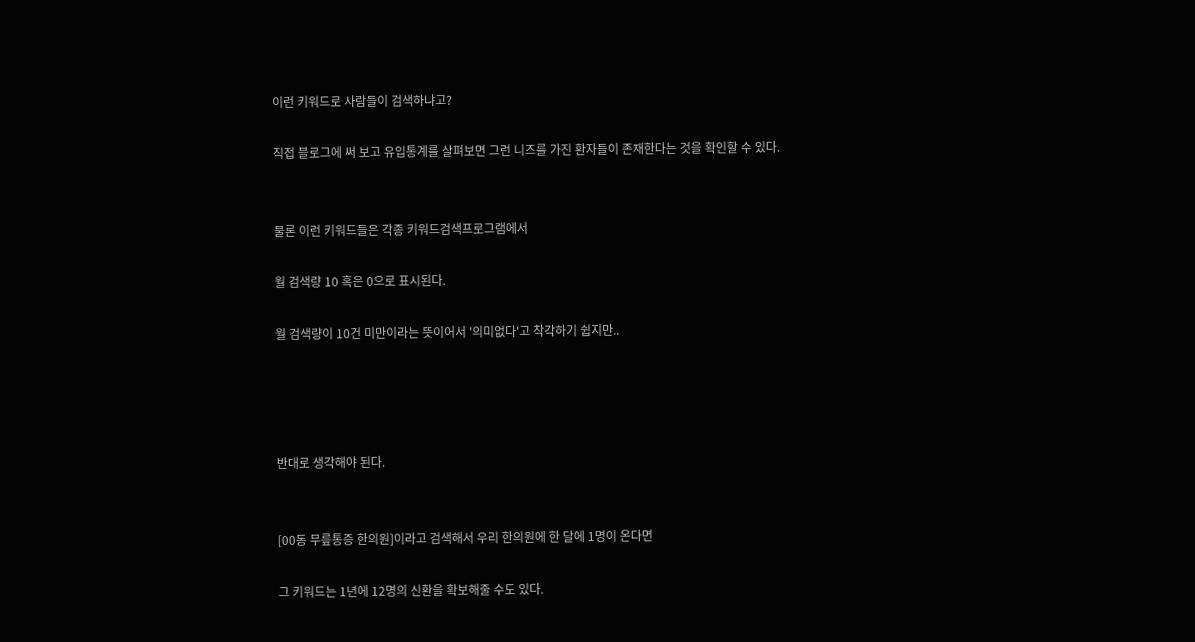이런 키워드로 사람들이 검색하냐고?

직접 블로그에 써 보고 유입통계를 살펴보면 그런 니즈를 가진 환자들이 존재한다는 것을 확인할 수 있다.


물론 이런 키워드들은 각종 키워드검색프로그램에서

월 검색량 10 혹은 0으로 표시된다.

월 검색량이 10건 미만이라는 뜻이어서 '의미없다'고 착각하기 쉽지만..




반대로 생각해야 된다.


[00동 무릎통증 한의원]이라고 검색해서 우리 한의원에 한 달에 1명이 온다면

그 키워드는 1년에 12명의 신환을 확보해줄 수도 있다.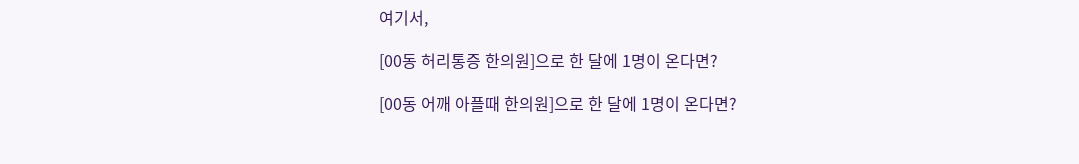여기서,

[00동 허리통증 한의원]으로 한 달에 1명이 온다면?

[00동 어깨 아플때 한의원]으로 한 달에 1명이 온다면?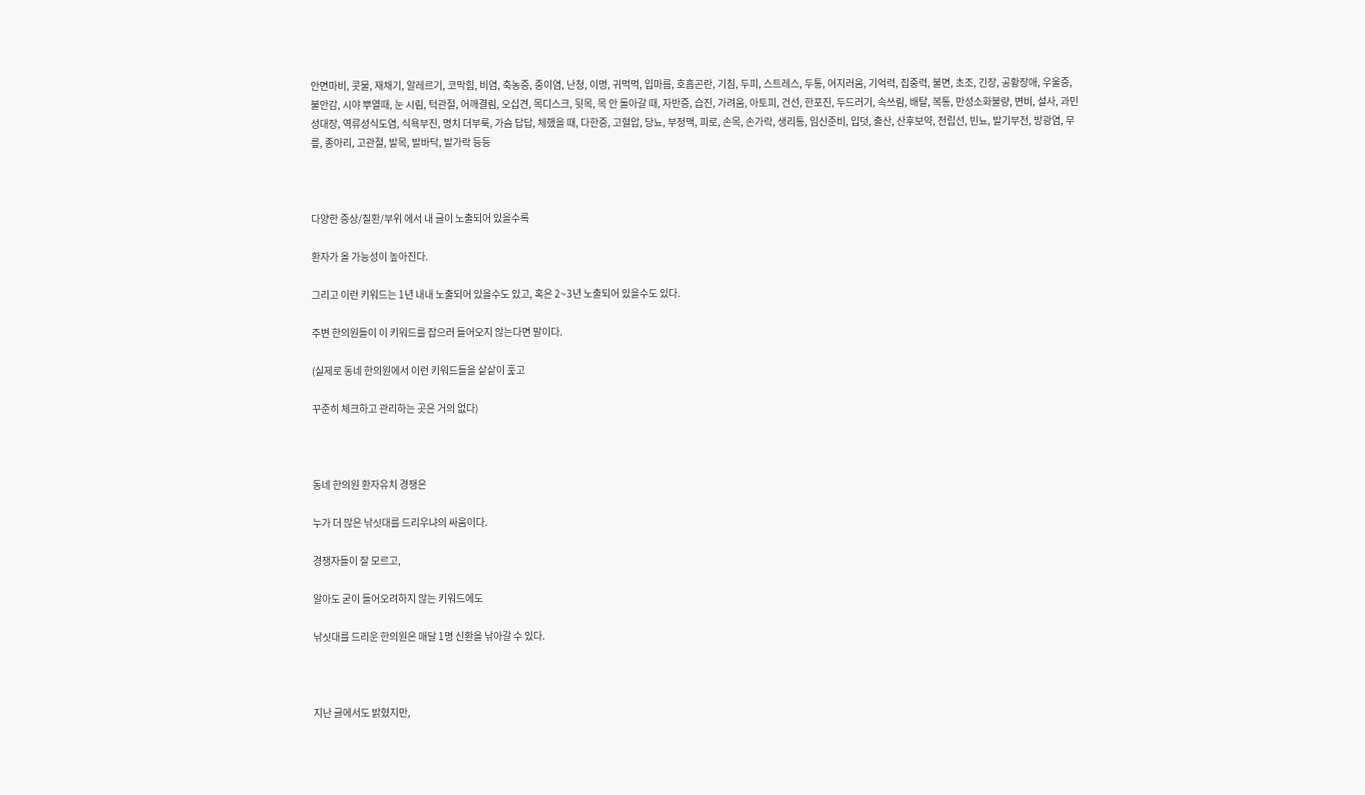안면마비, 콧물, 재채기, 알레르기, 코막힘, 비염, 축농증, 중이염, 난청, 이명, 귀먹먹, 입마름, 호흡곤란, 기침, 두피, 스트레스, 두통, 어지러움, 기억력, 집중력, 불면, 초조, 긴장, 공황장애, 우울증, 불안감, 시야 뿌열때, 눈 시림, 턱관절, 어깨결림, 오십견, 목디스크, 뒷목, 목 안 돌아갈 때, 자반증, 습진, 가려움, 아토피, 건선, 한포진, 두드러기, 속쓰림, 배탈, 복통, 만성소화불량, 변비, 설사, 과민성대장, 역류성식도염, 식욕부진, 명치 더부룩, 가슴 답답, 체했을 때, 다한증, 고혈압, 당뇨, 부정맥, 피로, 손목, 손가락, 생리통, 임신준비, 입덧, 출산, 산후보약, 전립선, 빈뇨, 발기부전, 방광염, 무릎, 종아리, 고관절, 발목, 발바닥, 발가락 등등



다양한 증상/질환/부위 에서 내 글이 노출되어 있을수록

환자가 올 가능성이 높아진다.

그리고 이런 키워드는 1년 내내 노출되어 있을수도 있고, 혹은 2~3년 노출되어 있을수도 있다.

주변 한의원들이 이 키워드를 잡으러 들어오지 않는다면 말이다.

(실제로 동네 한의원에서 이런 키워드들을 샅샅이 훑고

꾸준히 체크하고 관리하는 곳은 거의 없다)



동네 한의원 환자유치 경쟁은

누가 더 많은 낚싯대를 드리우냐의 싸움이다.

경쟁자들이 잘 모르고,

알아도 굳이 들어오려하지 않는 키워드에도

낚싯대를 드리운 한의원은 매달 1명 신환을 낚아갈 수 있다.



지난 글에서도 밝혔지만,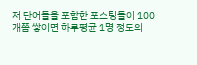저 단어들을 포함한 포스팅들이 100개쯤 쌓이면 하루평균 1명 정도의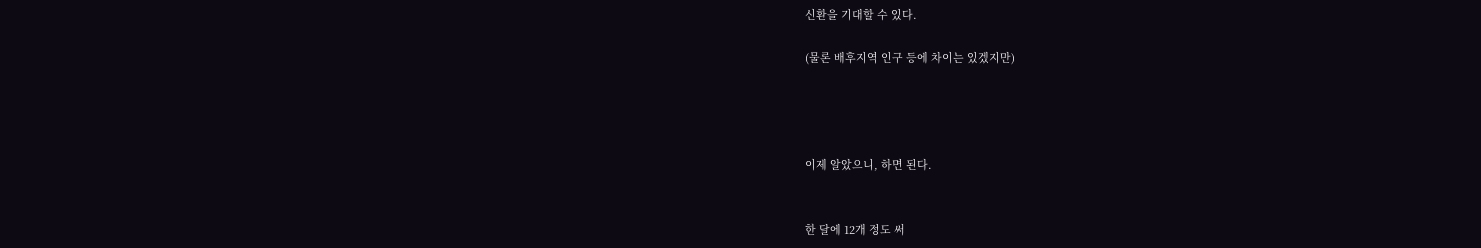신환을 기대할 수 있다.

(물론 배후지역 인구 등에 차이는 있겠지만)




이제 알았으니, 하면 된다.


한 달에 12개 정도 써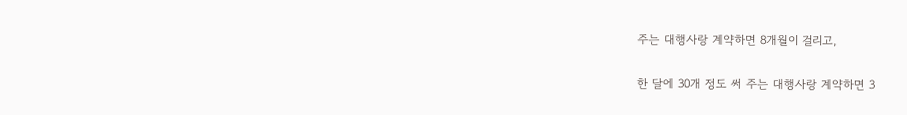주는 대행사랑 계약하면 8개월이 걸리고,

한 달에 30개 정도 써 주는 대행사랑 계약하면 3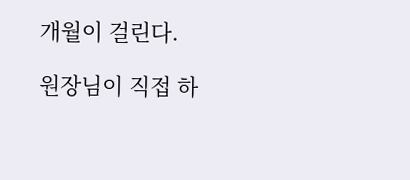개월이 걸린다.

원장님이 직접 하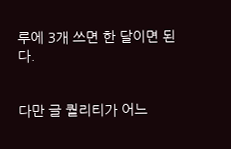루에 3개 쓰면 한 달이면 된다.


다만 글 퀄리티가 어느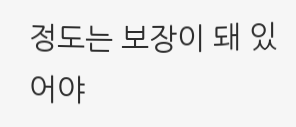정도는 보장이 돼 있어야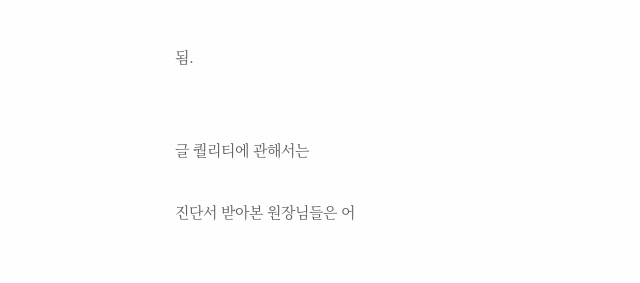됨.


글 퀄리티에 관해서는

진단서 받아본 원장님들은 어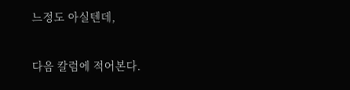느정도 아실텐데,

다음 칼럼에 적어본다.